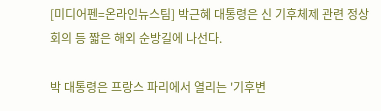[미디어펜=온라인뉴스팀] 박근혜 대통령은 신 기후체제 관련 정상회의 등 짧은 해외 순방길에 나선다.

박 대통령은 프랑스 파리에서 열리는 '기후변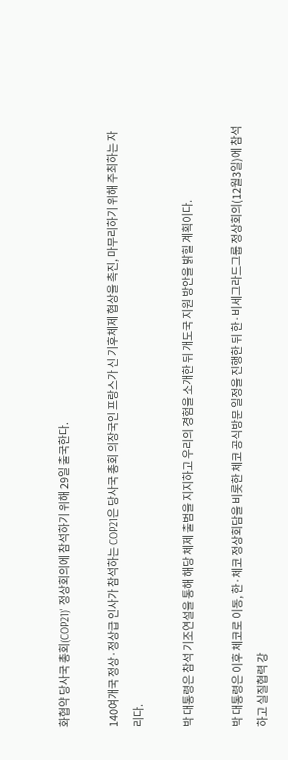화협약 당사국 총회(COP21)' 정상회의에 참석하기 위해 29일 출국한다.

140여개국 정상·정상급 인사가 참석하는 COP21은 당사국 총회 의장국인 프랑스가 신 기후체제 협상을 촉진, 마무리하기 위해 주최하는 자리다.

박 대통령은 참석 기조연설을 통해 해당 체제 출범을 지지하고 우리의 경험을 소개한 뒤 개도국 지원 방안을 밝힐 계획이다.

박 대통령은 이후 체코로 이동, 한·체코 정상회담을 비롯한 체코 공식방문 일정을 진행한 뒤 한·비세그라드그룹 정상회의(12월3일)에 참석하고 실질협력 강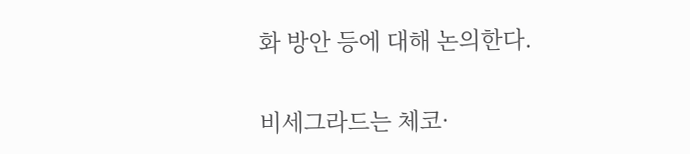화 방안 등에 대해 논의한다.

비세그라드는 체코·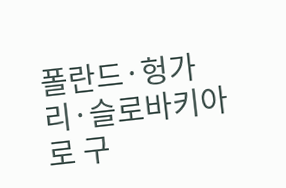폴란드·헝가리·슬로바키아로 구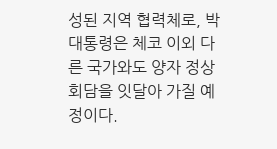성된 지역 협력체로, 박 대통령은 체코 이외 다른 국가와도 양자 정상회담을 잇달아 가질 예정이다.